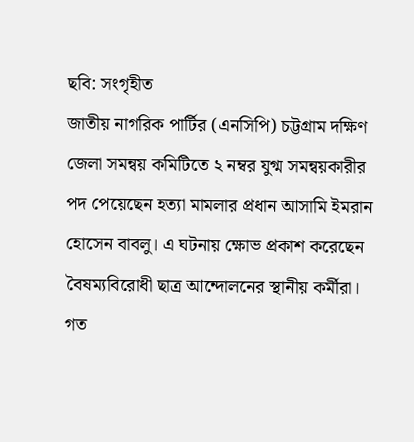ছবি: সংগৃহীত
জাতীয় নাগরিক পার্টির (এনসিপি) চট্টগ্রাম দক্ষিণ জেলা সমন্বয় কমিটিতে ২ নম্বর যুগ্ম সমন্বয়কারীর পদ পেয়েছেন হত্যা মামলার প্রধান আসামি ইমরান হোসেন বাবলু। এ ঘটনায় ক্ষোভ প্রকাশ করেছেন বৈষম্যবিরোধী ছাত্র আন্দোলনের স্থানীয় কর্মীরা।
গত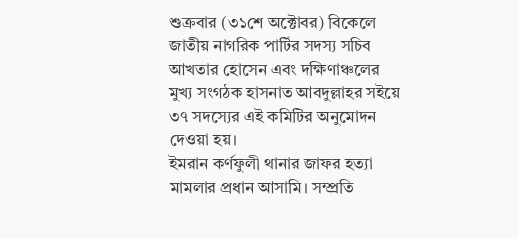শুক্রবার (৩১শে অক্টোবর) বিকেলে জাতীয় নাগরিক পার্টির সদস্য সচিব আখতার হোসেন এবং দক্ষিণাঞ্চলের মুখ্য সংগঠক হাসনাত আবদুল্লাহর সইয়ে ৩৭ সদস্যের এই কমিটির অনুমোদন দেওয়া হয়।
ইমরান কর্ণফুলী থানার জাফর হত্যা মামলার প্রধান আসামি। সম্প্রতি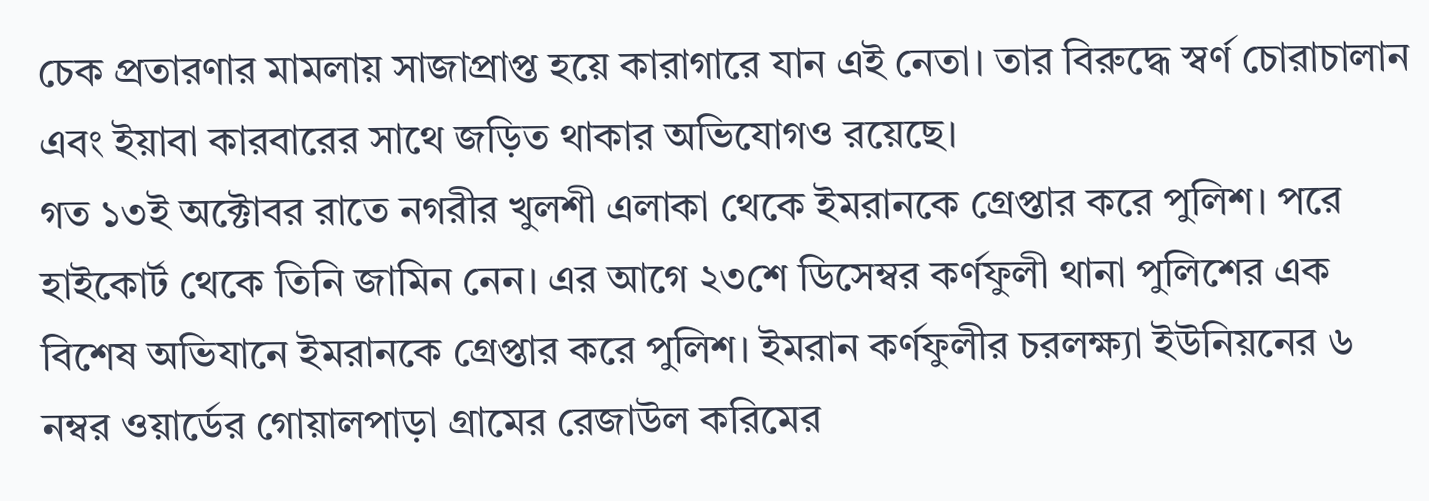চেক প্রতারণার মামলায় সাজাপ্রাপ্ত হয়ে কারাগারে যান এই নেতা। তার বিরুদ্ধে স্বর্ণ চোরাচালান এবং ইয়াবা কারবারের সাথে জড়িত থাকার অভিযোগও রয়েছে।
গত ১৩ই অক্টোবর রাতে নগরীর খুলশী এলাকা থেকে ইমরানকে গ্রেপ্তার করে পুলিশ। পরে হাইকোর্ট থেকে তিনি জামিন নেন। এর আগে ২৩শে ডিসেম্বর কর্ণফুলী থানা পুলিশের এক বিশেষ অভিযানে ইমরানকে গ্রেপ্তার করে পুলিশ। ইমরান কর্ণফুলীর চরলক্ষ্যা ইউনিয়নের ৬ নম্বর ওয়ার্ডের গোয়ালপাড়া গ্রামের রেজাউল করিমের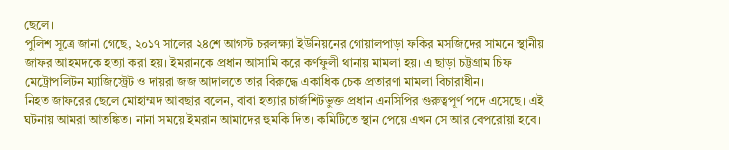ছেলে।
পুলিশ সূত্রে জানা গেছে, ২০১৭ সালের ২৪শে আগস্ট চরলক্ষ্যা ইউনিয়নের গোয়ালপাড়া ফকির মসজিদের সামনে স্থানীয় জাফর আহমদকে হত্যা করা হয়। ইমরানকে প্রধান আসামি করে কর্ণফুলী থানায় মামলা হয়। এ ছাড়া চট্টগ্রাম চিফ মেট্রোপলিটন ম্যাজিস্ট্রেট ও দায়রা জজ আদালতে তার বিরুদ্ধে একাধিক চেক প্রতারণা মামলা বিচারাধীন।
নিহত জাফরের ছেলে মোহাম্মদ আবছার বলেন, বাবা হত্যার চার্জশিটভুক্ত প্রধান এনসিপির গুরুত্বপূর্ণ পদে এসেছে। এই ঘটনায় আমরা আতঙ্কিত। নানা সময়ে ইমরান আমাদের হুমকি দিত। কমিটিতে স্থান পেয়ে এখন সে আর বেপরোয়া হবে।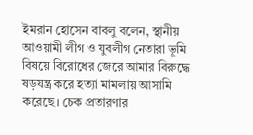ইমরান হোসেন বাবলু বলেন, স্থানীয় আওয়ামী লীগ ও যুবলীগ নেতারা ভূমি বিষয়ে বিরোধের জেরে আমার বিরুদ্ধে ষড়যন্ত্র করে হত্যা মামলায় আসামি করেছে। চেক প্রতারণার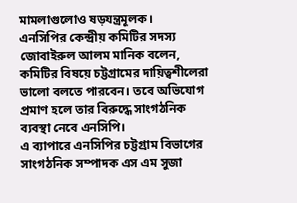মামলাগুলোও ষড়যন্ত্রমূলক।
এনসিপির কেন্দ্রীয় কমিটির সদস্য জোবাইরুল আলম মানিক বলেন, কমিটির বিষয়ে চট্টগ্রামের দায়িত্বশীলেরা ভালো বলতে পারবেন। তবে অভিযোগ প্রমাণ হলে তার বিরুদ্ধে সাংগঠনিক ব্যবস্থা নেবে এনসিপি।
এ ব্যাপারে এনসিপির চট্টগ্রাম বিভাগের সাংগঠনিক সম্পাদক এস এম সুজা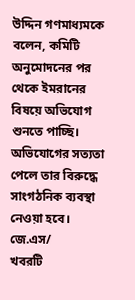উদ্দিন গণমাধ্যমকে বলেন, কমিটি অনুমোদনের পর থেকে ইমরানের বিষয়ে অভিযোগ শুনতে পাচ্ছি। অভিযোগের সত্যতা পেলে তার বিরুদ্ধে সাংগঠনিক ব্যবস্থা নেওয়া হবে।
জে.এস/
খবরটি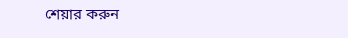শেয়ার করুন